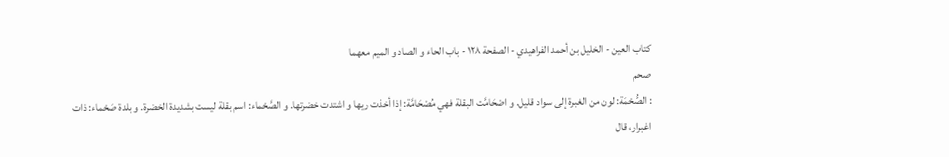كتاب العين - الخليل بن أحمد الفراهيدي - الصفحة ١٢٨ - باب الحاء و الصاد و الميم معهما
صحم
: الصُّحْمَة: لون من الغبرة إلى سواد قليل. و اصْحَامَّت البقلة فهي مُصْحَامَّة: إذا أخذت ريها و اشتدت خضرتها. و الصَّحْماء: اسم بقلة ليست بشديدة الخضرة. و بلدة صَحْماء: ذات اغبرار، قال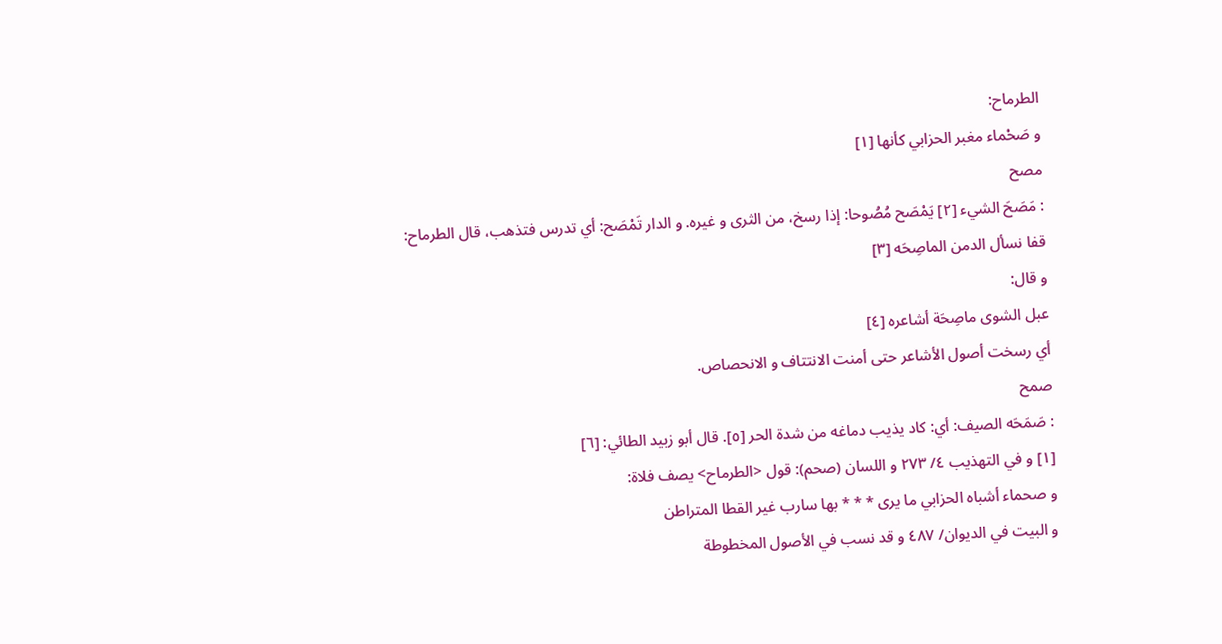الطرماح:
و صَحْماء مغبر الحزابي كأنها [١]
مصح
: مَصَحَ الشيء [٢] يَمْصَح مُصُوحا: إذا رسخ، من الثرى و غيره. و الدار تَمْصَح: أي تدرس فتذهب، قال الطرماح:
قفا نسأل الدمن الماصِحَه [٣]
و قال:
عبل الشوى ماصِحَة أشاعره [٤]
أي رسخت أصول الأشاعر حتى أمنت الانتتاف و الانحصاص.
صمح
: صَمَحَه الصيف: أي: كاد يذيب دماغه من شدة الحر [٥]. قال أبو زبيد الطائي: [٦]
[١] و في التهذيب ٤/ ٢٧٣ و اللسان (صحم): قول <الطرماح> يصف فلاة:
و صحماء أشباه الحزابي ما يرى * * * بها سارب غير القطا المتراطن
و البيت في الديوان/ ٤٨٧ و قد نسب في الأصول المخطوطة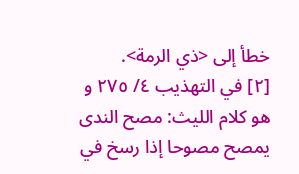خطأ إلى <ذي الرمة>.
[٢] في التهذيب ٤/ ٢٧٥ و هو كلام الليث: مصح الندى يمصح مصوحا إذا رسخ في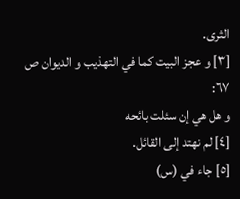الثرى.
[٣] و عجز البيت كما في التهذيب و الديوان ص ٦٧:
و هل هي إن سئلت بائحه
[٤] لم نهتد إلى القائل.
[٥] جاء في (س)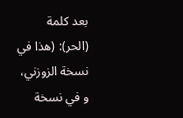بعد كلمة (الحر): (هذا في نسخة الزوزني، و في نسخة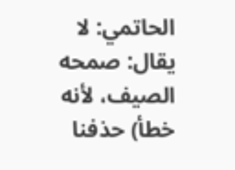الحاتمي: لا يقال: صمحه الصيف، لأنه خطأ) حذفنا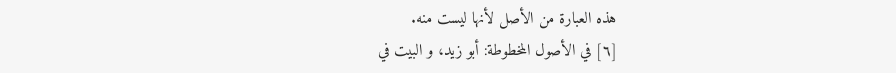هذه العبارة من الأصل لأنها ليست منه.
[٦] في الأصول المخطوطة: أبو زيد، و البيت في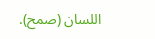اللسان (صمح).